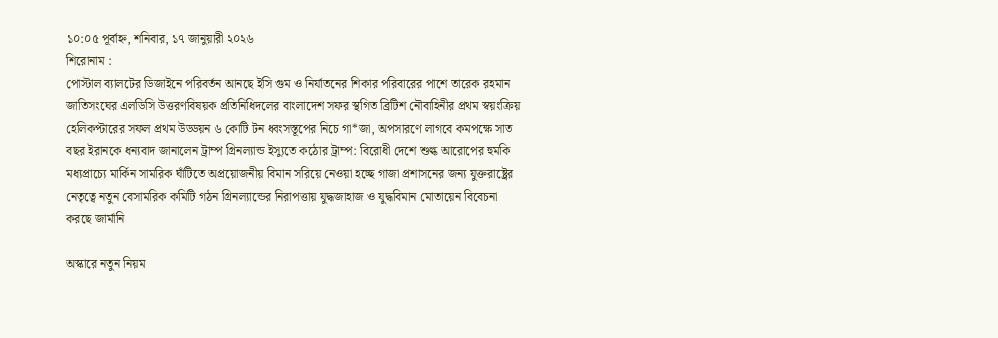১০:০৫ পূর্বাহ্ন, শনিবার, ১৭ জানুয়ারী ২০২৬
শিরোনাম :
পোস্টাল ব্যালটের ডিজাইনে পরিবর্তন আনছে ইসি গুম ও নির্যাতনের শিকার পরিবারের পাশে তারেক রহমান জাতিসংঘের এলডিসি উত্তরণবিষয়ক প্রতিনিধিদলের বাংলাদেশ সফর স্থগিত ব্রিটিশ নৌবাহিনীর প্রথম স্বয়ংক্রিয় হেলিকপ্টারের সফল প্রথম উড্ডয়ন ৬ কোটি টন ধ্বংসস্তূপের নিচে গা*জা, অপসারণে লাগবে কমপক্ষে সাত বছর ইরানকে ধন্যবাদ জানালেন ট্রাম্প গ্রিনল্যান্ড ইস্যুতে কঠোর ট্রাম্প: বিরোধী দেশে শুল্ক আরোপের হুমকি মধ্যপ্রাচ্যে মার্কিন সামরিক ঘাঁটিতে অপ্রয়োজনীয় বিমান সরিয়ে নেওয়া হচ্ছে গাজা প্রশাসনের জন্য যুক্তরাষ্ট্রের নেতৃত্বে নতুন বেসামরিক কমিটি গঠন গ্রিনল্যান্ডের নিরাপত্তায় যুদ্ধজাহাজ ও যুদ্ধবিমান মোতায়েন বিবেচনা করছে জার্মানি

অস্কারে নতুন নিয়ম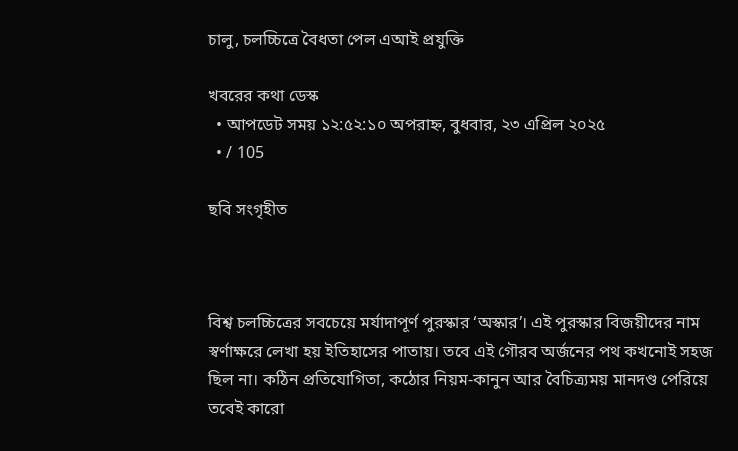চালু, চলচ্চিত্রে বৈধতা পেল এআই প্রযুক্তি

খবরের কথা ডেস্ক
  • আপডেট সময় ১২:৫২:১০ অপরাহ্ন, বুধবার, ২৩ এপ্রিল ২০২৫
  • / 105

ছবি সংগৃহীত



বিশ্ব চলচ্চিত্রের সবচেয়ে মর্যাদাপূর্ণ পুরস্কার ‘অস্কার’। এই পুরস্কার বিজয়ীদের নাম স্বর্ণাক্ষরে লেখা হয় ইতিহাসের পাতায়। তবে এই গৌরব অর্জনের পথ কখনোই সহজ ছিল না। কঠিন প্রতিযোগিতা, কঠোর নিয়ম-কানুন আর বৈচিত্র্যময় মানদণ্ড পেরিয়ে তবেই কারো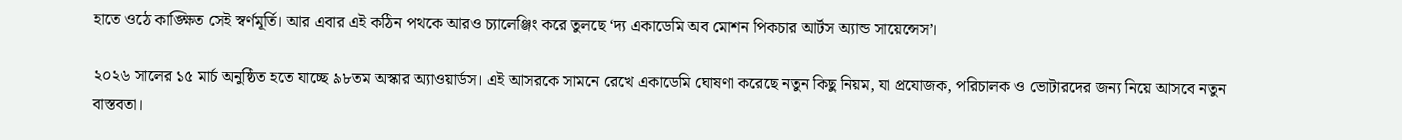হাতে ওঠে কাঙ্ক্ষিত সেই স্বর্ণমূর্তি। আর এবার এই কঠিন পথকে আরও চ্যালেঞ্জিং করে তুলছে ‘দ্য একাডেমি অব মোশন পিকচার আর্টস অ্যান্ড সায়েন্সেস’।

২০২৬ সালের ১৫ মার্চ অনুষ্ঠিত হতে যাচ্ছে ৯৮তম অস্কার অ্যাওয়ার্ডস। এই আসরকে সামনে রেখে একাডেমি ঘোষণা করেছে নতুন কিছু নিয়ম, যা প্রযোজক, পরিচালক ও ভোটারদের জন্য নিয়ে আসবে নতুন বাস্তবতা।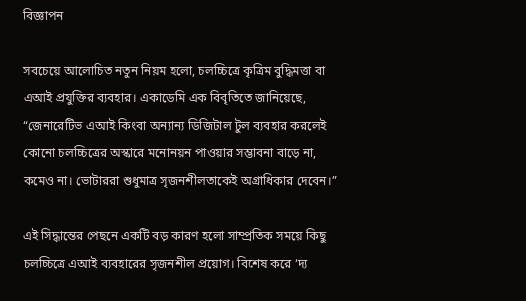বিজ্ঞাপন

সবচেয়ে আলোচিত নতুন নিয়ম হলো, চলচ্চিত্রে কৃত্রিম বুদ্ধিমত্তা বা এআই প্রযুক্তির ব্যবহার। একাডেমি এক বিবৃতিতে জানিয়েছে, “জেনারেটিভ এআই কিংবা অন্যান্য ডিজিটাল টুল ব্যবহার করলেই কোনো চলচ্চিত্রের অস্কারে মনোনয়ন পাওয়ার সম্ভাবনা বাড়ে না, কমেও না। ভোটাররা শুধুমাত্র সৃজনশীলতাকেই অগ্রাধিকার দেবেন।”

এই সিদ্ধান্তের পেছনে একটি বড় কারণ হলো সাম্প্রতিক সময়ে কিছু চলচ্চিত্রে এআই ব্যবহারের সৃজনশীল প্রয়োগ। বিশেষ করে ‘দ্য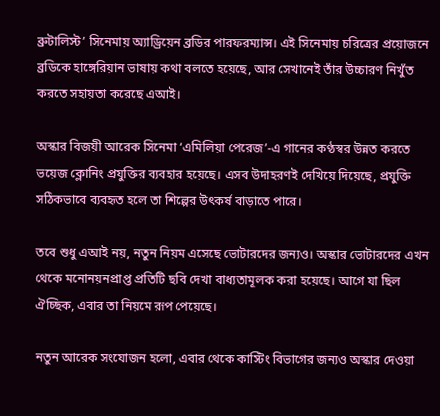ব্রুটালিস্ট’ সিনেমায় অ্যাড্রিয়েন ব্রডির পারফরম্যান্স। এই সিনেমায় চরিত্রের প্রয়োজনে ব্রডিকে হাঙ্গেরিয়ান ভাষায় কথা বলতে হয়েছে, আর সেখানেই তাঁর উচ্চারণ নিখুঁত করতে সহায়তা করেছে এআই।

অস্কার বিজয়ী আরেক সিনেমা ‘এমিলিয়া পেরেজ’-এ গানের কণ্ঠস্বর উন্নত করতে ভয়েজ ক্লোনিং প্রযুক্তির ব্যবহার হয়েছে। এসব উদাহরণই দেখিয়ে দিয়েছে, প্রযুক্তি সঠিকভাবে ব্যবহৃত হলে তা শিল্পের উৎকর্ষ বাড়াতে পারে।

তবে শুধু এআই নয়, নতুন নিয়ম এসেছে ভোটারদের জন্যও। অস্কার ভোটারদের এখন থেকে মনোনয়নপ্রাপ্ত প্রতিটি ছবি দেখা বাধ্যতামূলক করা হয়েছে। আগে যা ছিল ঐচ্ছিক, এবার তা নিয়মে রূপ পেয়েছে।

নতুন আরেক সংযোজন হলো, এবার থেকে কাস্টিং বিভাগের জন্যও অস্কার দেওয়া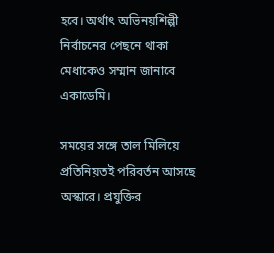হবে। অর্থাৎ অভিনয়শিল্পী নির্বাচনের পেছনে থাকা মেধাকেও সম্মান জানাবে একাডেমি।

সময়ের সঙ্গে তাল মিলিয়ে প্রতিনিয়তই পরিবর্তন আসছে অস্কারে। প্রযুক্তির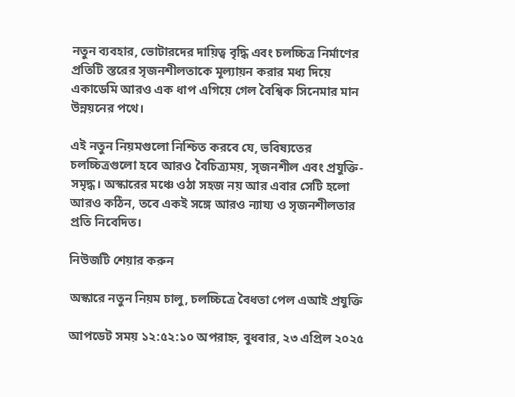নতুন ব্যবহার, ভোটারদের দায়িত্ব বৃদ্ধি এবং চলচ্চিত্র নির্মাণের প্রতিটি স্তরের সৃজনশীলতাকে মূল্যায়ন করার মধ্য দিয়ে একাডেমি আরও এক ধাপ এগিয়ে গেল বৈশ্বিক সিনেমার মান উন্নয়নের পথে।

এই নতুন নিয়মগুলো নিশ্চিত করবে যে, ভবিষ্যতের চলচ্চিত্রগুলো হবে আরও বৈচিত্র্যময়, সৃজনশীল এবং প্রযুক্তি-সমৃদ্ধ। অস্কারের মঞ্চে ওঠা সহজ নয় আর এবার সেটি হলো আরও কঠিন, তবে একই সঙ্গে আরও ন্যায্য ও সৃজনশীলতার প্রতি নিবেদিত।

নিউজটি শেয়ার করুন

অস্কারে নতুন নিয়ম চালু, চলচ্চিত্রে বৈধতা পেল এআই প্রযুক্তি

আপডেট সময় ১২:৫২:১০ অপরাহ্ন, বুধবার, ২৩ এপ্রিল ২০২৫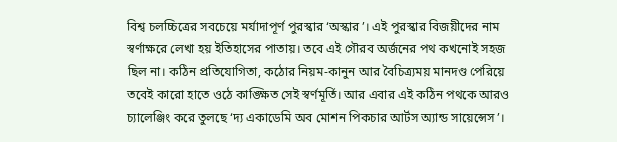বিশ্ব চলচ্চিত্রের সবচেয়ে মর্যাদাপূর্ণ পুরস্কার ‘অস্কার’। এই পুরস্কার বিজয়ীদের নাম স্বর্ণাক্ষরে লেখা হয় ইতিহাসের পাতায়। তবে এই গৌরব অর্জনের পথ কখনোই সহজ ছিল না। কঠিন প্রতিযোগিতা, কঠোর নিয়ম-কানুন আর বৈচিত্র্যময় মানদণ্ড পেরিয়ে তবেই কারো হাতে ওঠে কাঙ্ক্ষিত সেই স্বর্ণমূর্তি। আর এবার এই কঠিন পথকে আরও চ্যালেঞ্জিং করে তুলছে ‘দ্য একাডেমি অব মোশন পিকচার আর্টস অ্যান্ড সায়েন্সেস’।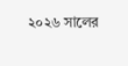২০২৬ সালের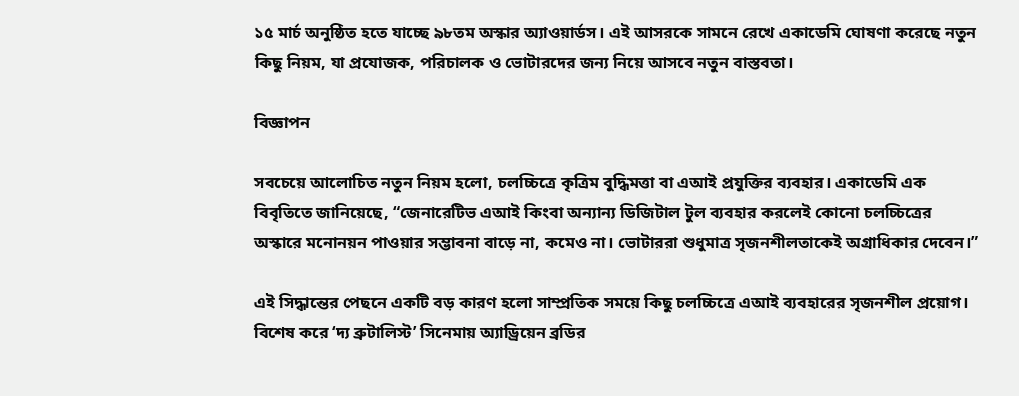১৫ মার্চ অনুষ্ঠিত হতে যাচ্ছে ৯৮তম অস্কার অ্যাওয়ার্ডস। এই আসরকে সামনে রেখে একাডেমি ঘোষণা করেছে নতুন কিছু নিয়ম, যা প্রযোজক, পরিচালক ও ভোটারদের জন্য নিয়ে আসবে নতুন বাস্তবতা।

বিজ্ঞাপন

সবচেয়ে আলোচিত নতুন নিয়ম হলো, চলচ্চিত্রে কৃত্রিম বুদ্ধিমত্তা বা এআই প্রযুক্তির ব্যবহার। একাডেমি এক বিবৃতিতে জানিয়েছে, “জেনারেটিভ এআই কিংবা অন্যান্য ডিজিটাল টুল ব্যবহার করলেই কোনো চলচ্চিত্রের অস্কারে মনোনয়ন পাওয়ার সম্ভাবনা বাড়ে না, কমেও না। ভোটাররা শুধুমাত্র সৃজনশীলতাকেই অগ্রাধিকার দেবেন।”

এই সিদ্ধান্তের পেছনে একটি বড় কারণ হলো সাম্প্রতিক সময়ে কিছু চলচ্চিত্রে এআই ব্যবহারের সৃজনশীল প্রয়োগ। বিশেষ করে ‘দ্য ব্রুটালিস্ট’ সিনেমায় অ্যাড্রিয়েন ব্রডির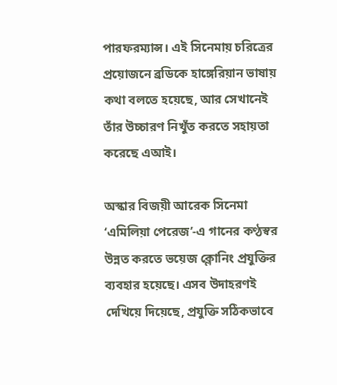পারফরম্যান্স। এই সিনেমায় চরিত্রের প্রয়োজনে ব্রডিকে হাঙ্গেরিয়ান ভাষায় কথা বলতে হয়েছে, আর সেখানেই তাঁর উচ্চারণ নিখুঁত করতে সহায়তা করেছে এআই।

অস্কার বিজয়ী আরেক সিনেমা ‘এমিলিয়া পেরেজ’-এ গানের কণ্ঠস্বর উন্নত করতে ভয়েজ ক্লোনিং প্রযুক্তির ব্যবহার হয়েছে। এসব উদাহরণই দেখিয়ে দিয়েছে, প্রযুক্তি সঠিকভাবে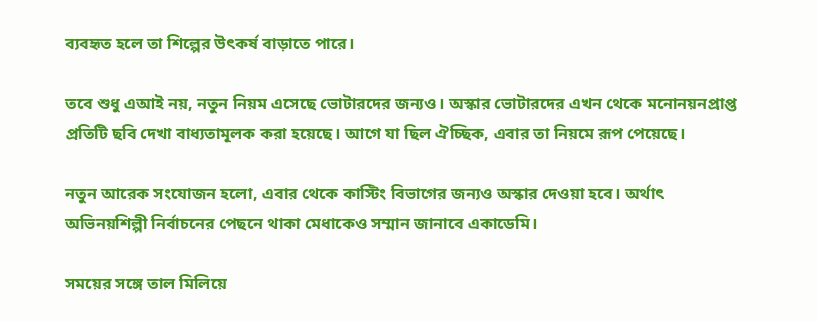ব্যবহৃত হলে তা শিল্পের উৎকর্ষ বাড়াতে পারে।

তবে শুধু এআই নয়, নতুন নিয়ম এসেছে ভোটারদের জন্যও। অস্কার ভোটারদের এখন থেকে মনোনয়নপ্রাপ্ত প্রতিটি ছবি দেখা বাধ্যতামূলক করা হয়েছে। আগে যা ছিল ঐচ্ছিক, এবার তা নিয়মে রূপ পেয়েছে।

নতুন আরেক সংযোজন হলো, এবার থেকে কাস্টিং বিভাগের জন্যও অস্কার দেওয়া হবে। অর্থাৎ অভিনয়শিল্পী নির্বাচনের পেছনে থাকা মেধাকেও সম্মান জানাবে একাডেমি।

সময়ের সঙ্গে তাল মিলিয়ে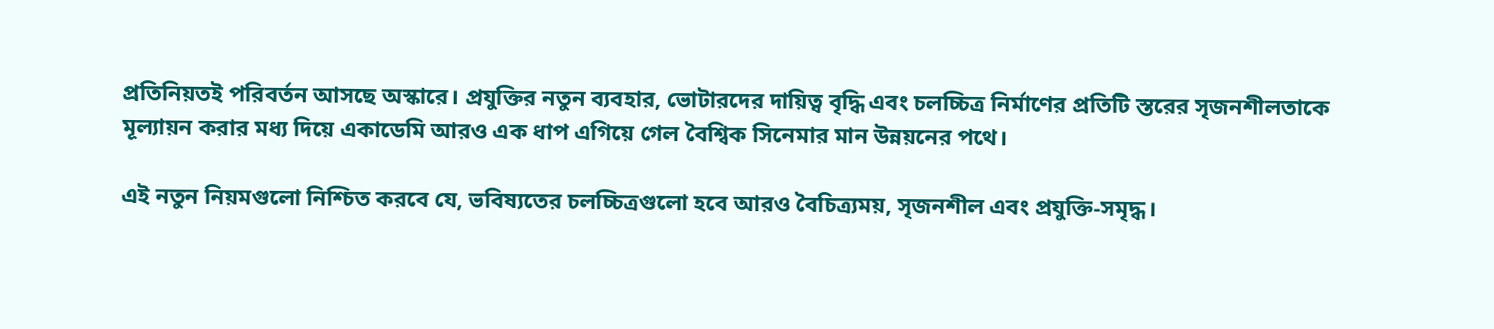প্রতিনিয়তই পরিবর্তন আসছে অস্কারে। প্রযুক্তির নতুন ব্যবহার, ভোটারদের দায়িত্ব বৃদ্ধি এবং চলচ্চিত্র নির্মাণের প্রতিটি স্তরের সৃজনশীলতাকে মূল্যায়ন করার মধ্য দিয়ে একাডেমি আরও এক ধাপ এগিয়ে গেল বৈশ্বিক সিনেমার মান উন্নয়নের পথে।

এই নতুন নিয়মগুলো নিশ্চিত করবে যে, ভবিষ্যতের চলচ্চিত্রগুলো হবে আরও বৈচিত্র্যময়, সৃজনশীল এবং প্রযুক্তি-সমৃদ্ধ।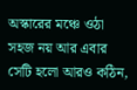অস্কারের মঞ্চে ওঠা সহজ নয় আর এবার সেটি হলো আরও কঠিন,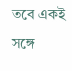তবে একই সঙ্গে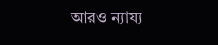আরও ন্যায্য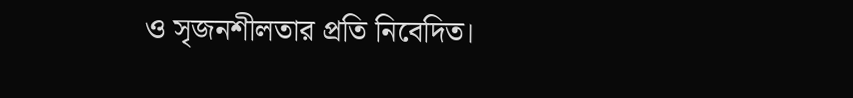ও সৃজনশীলতার প্রতি নিবেদিত।